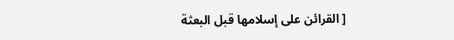[ القرائن على إسلامها قبل البعثة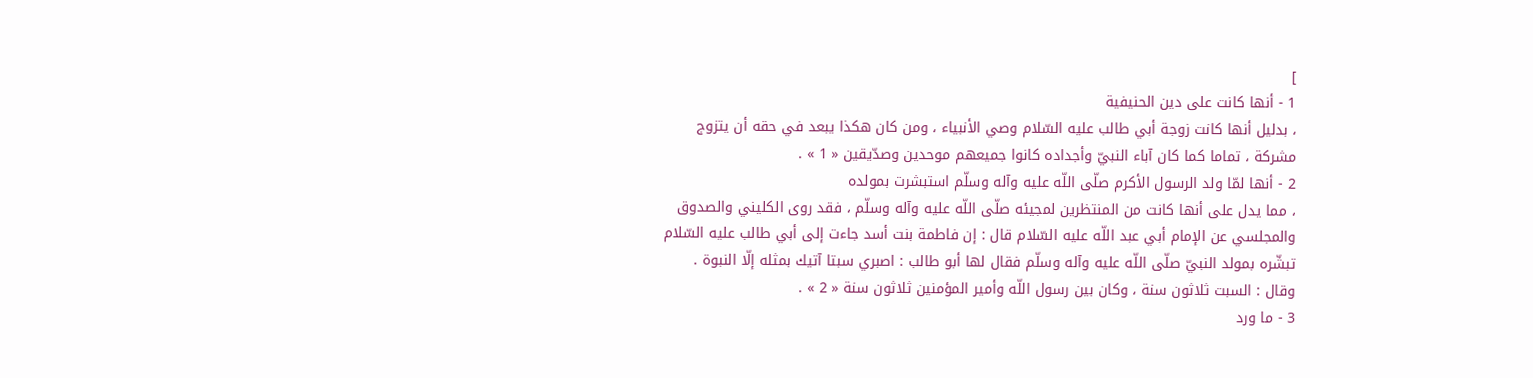]
1 - أنها كانت على دين الحنيفية
، بدليل أنها كانت زوجة أبي طالب عليه السّلام وصي الأنبياء ، ومن كان هكذا يبعد في حقه أن يتزوج مشركة ، تماما كما كان آباء النبيّ وأجداده كانوا جميعهم موحدين وصدّيقين « 1 » .
2 - أنها لمّا ولد الرسول الأكرم صلّى اللّه عليه وآله وسلّم استبشرت بمولده
، مما يدل على أنها كانت من المنتظرين لمجيئه صلّى اللّه عليه وآله وسلّم ، فقد روى الكليني والصدوق والمجلسي عن الإمام أبي عبد اللّه عليه السّلام قال : إن فاطمة بنت أسد جاءت إلى أبي طالب عليه السّلام تبشّره بمولد النبيّ صلّى اللّه عليه وآله وسلّم فقال لها أبو طالب : اصبري سبتا آتيك بمثله إلّا النبوة .
وقال : السبت ثلاثون سنة ، وكان بين رسول اللّه وأمير المؤمنين ثلاثون سنة « 2 » .
3 - ما ورد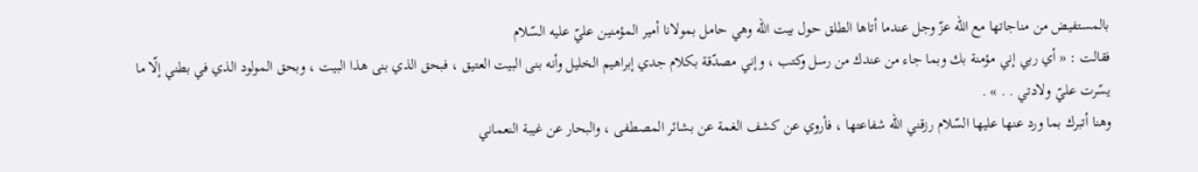بالمستفيض من مناجاتها مع اللّه عزّ وجل عندما أتاها الطلق حول بيت اللّه وهي حامل بمولانا أمير المؤمنين عليّ عليه السّلام
فقالت : « أي ربي إني مؤمنة بك وبما جاء من عندك من رسل وكتب ، وإني مصدّقة بكلام جدي إبراهيم الخليل وأنه بنى البيت العتيق ، فبحق الذي بنى هذا البيت ، وبحق المولود الذي في بطني إلّا ما يسّرت عليّ ولادتي . . » .
وهنا أتبرك بما ورد عنها عليها السّلام رزقني اللّه شفاعتها ، فأروي عن كشف الغمة عن بشائر المصطفى ، والبحار عن غيبة النعماني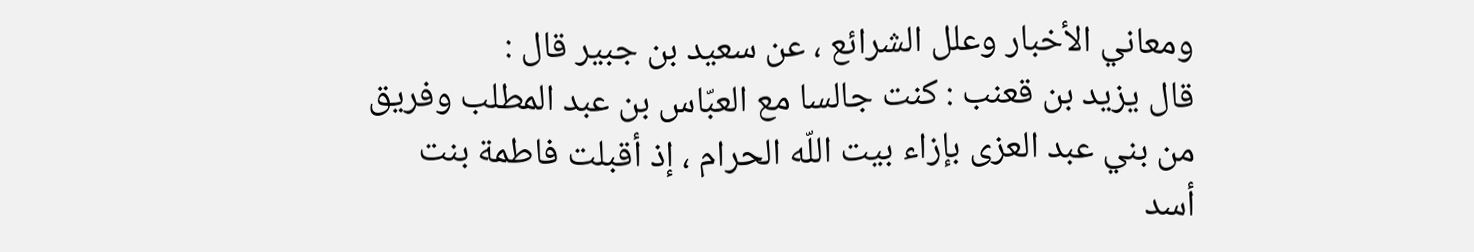ومعاني الأخبار وعلل الشرائع ، عن سعيد بن جبير قال :
قال يزيد بن قعنب : كنت جالسا مع العبّاس بن عبد المطلب وفريق من بني عبد العزى بإزاء بيت اللّه الحرام ، إذ أقبلت فاطمة بنت أسد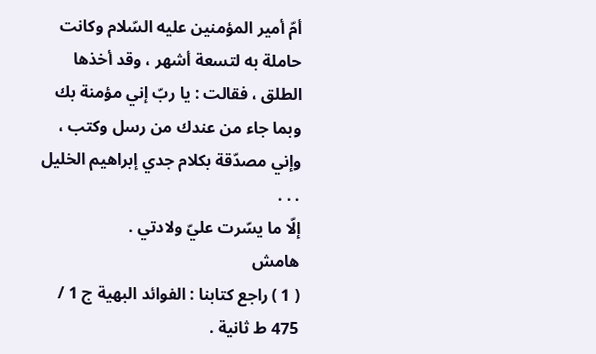أمّ أمير المؤمنين عليه السّلام وكانت حاملة به لتسعة أشهر ، وقد أخذها الطلق ، فقالت : يا ربّ إني مؤمنة بك وبما جاء من عندك من رسل وكتب ، وإني مصدّقة بكلام جدي إبراهيم الخليل . . .
إلّا ما يسّرت عليّ ولادتي .
هامش
( 1 ) راجع كتابنا : الفوائد البهية ج 1 / 475 ط ثانية .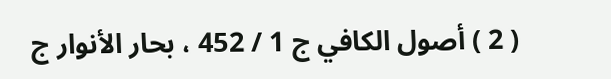( 2 ) أصول الكافي ج 1 / 452 ، بحار الأنوار ج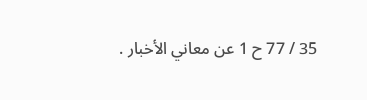35 / 77 ح 1 عن معاني الأخبار .